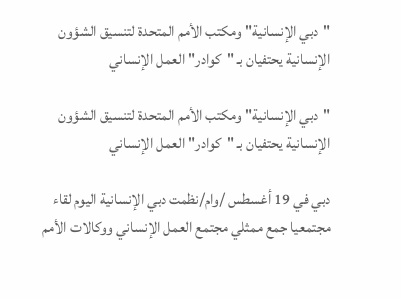"دبي الإنسانية" ومكتب الأمم المتحدة لتنسيق الشؤون الإنسانية يحتفيان بـ "كوادر" العمل الإنساني

"دبي الإنسانية" ومكتب الأمم المتحدة لتنسيق الشؤون الإنسانية يحتفيان بـ "كوادر" العمل الإنساني

دبي في 19 أغسطس /وام/نظمت دبي الإنسانية اليوم لقاء مجتمعيا جمع ممثلي مجتمع العمل الإنساني ووكالات الأمم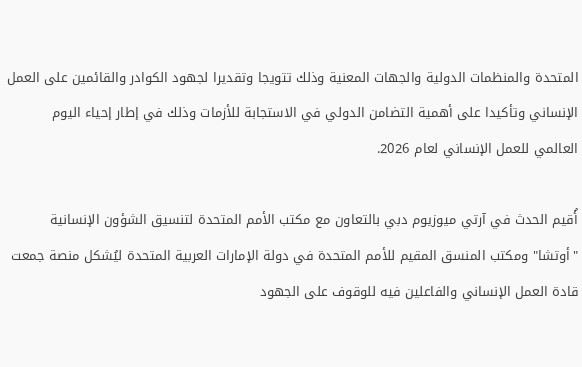المتحدة والمنظمات الدولية والجهات المعنية وذلك تتويجا وتقديرا لجهود الكوادر والقائمين على العمل الإنساني وتأكيدا على أهمية التضامن الدولي في الاستجابة للأزمات وذلك في إطار إحياء اليوم العالمي للعمل الإنساني لعام 2026.

أُقيم الحدث في آرتي ميوزيوم دبي بالتعاون مع مكتب الأمم المتحدة لتنسيق الشؤون الإنسانية "أوتشا" ومكتب المنسق المقيم للأمم المتحدة في دولة الإمارات العربية المتحدة ليُشكل منصة جمعت قادة العمل الإنساني والفاعلين فيه للوقوف على الجهود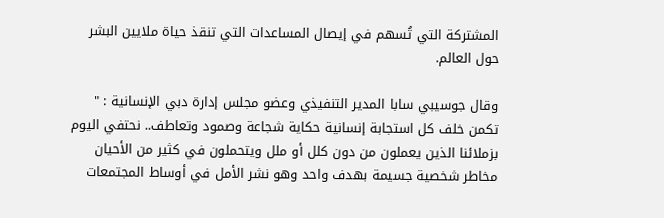المشتركة التي تُسهم في إيصال المساعدات التي تنقذ حياة ملايين البشر حول العالم.

وقال جوسيبي سابا المدير التنفيذي وعضو مجلس إدارة دبي الإنسانية : " تكمن خلف كل استجابة إنسانية حكاية شجاعة وصمود وتعاطف.. نحتفي اليوم بزملائنا الذين يعملون من دون كلل أو ملل ويتحملون في كثير من الأحيان مخاطر شخصية جسيمة بهدف واحد وهو نشر الأمل في أوساط المجتمعات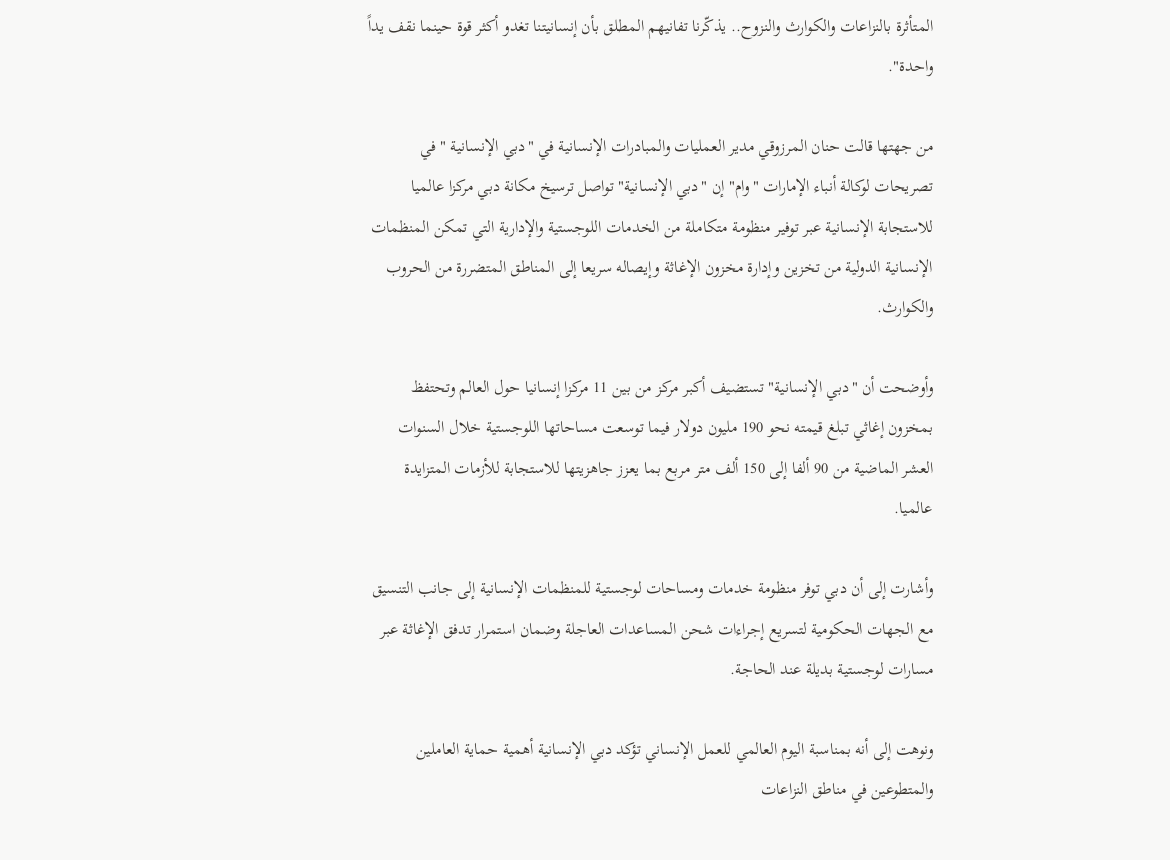المتأثرة بالنزاعات والكوارث والنزوح.. يذكّرنا تفانيهم المطلق بأن إنسانيتنا تغدو أكثر قوة حينما نقف يداً واحدة".

من جهتها قالت حنان المرزوقي مدير العمليات والمبادرات الإنسانية في "دبي الإنسانية " في تصريحات لوكالة أنباء الإمارات "وام" إن "دبي الإنسانية" تواصل ترسيخ مكانة دبي مركزا عالميا للاستجابة الإنسانية عبر توفير منظومة متكاملة من الخدمات اللوجستية والإدارية التي تمكن المنظمات الإنسانية الدولية من تخزين وإدارة مخزون الإغاثة وإيصاله سريعا إلى المناطق المتضررة من الحروب والكوارث.

وأوضحت أن "دبي الإنسانية" تستضيف أكبر مركز من بين 11 مركزا إنسانيا حول العالم وتحتفظ بمخزون إغاثي تبلغ قيمته نحو 190 مليون دولار فيما توسعت مساحاتها اللوجستية خلال السنوات العشر الماضية من 90 ألفا إلى 150 ألف متر مربع بما يعزز جاهزيتها للاستجابة للأزمات المتزايدة عالميا.

وأشارت إلى أن دبي توفر منظومة خدمات ومساحات لوجستية للمنظمات الإنسانية إلى جانب التنسيق مع الجهات الحكومية لتسريع إجراءات شحن المساعدات العاجلة وضمان استمرار تدفق الإغاثة عبر مسارات لوجستية بديلة عند الحاجة.

ونوهت إلى أنه بمناسبة اليوم العالمي للعمل الإنساني تؤكد دبي الإنسانية أهمية حماية العاملين والمتطوعين في مناطق النزاعات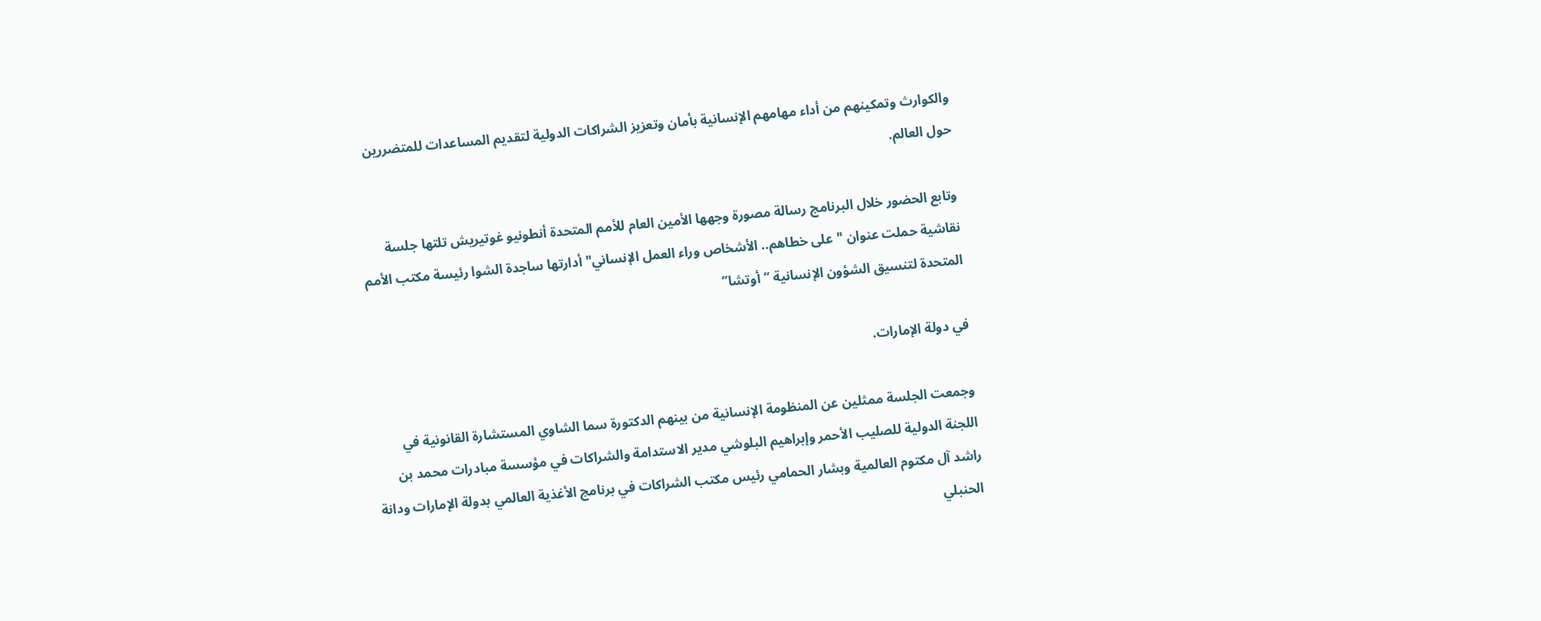والكوارث وتمكينهم من أداء مهامهم الإنسانية بأمان وتعزيز الشراكات الدولية لتقديم المساعدات للمتضررين حول العالم.

وتابع الحضور خلال البرنامج رسالة مصورة وجهها الأمين العام للأمم المتحدة أنطونيو غوتيريش تلتها جلسة نقاشية حملت عنوان "على خطاهم.. الأشخاص وراء العمل الإنساني" أدارتها ساجدة الشوا رئيسة مكتب الأمم المتحدة لتنسيق الشؤون الإنسانية “أوتشا”

في دولة الإمارات.

وجمعت الجلسة ممثلين عن المنظومة الإنسانية من بينهم الدكتورة سما الشاوي المستشارة القانونية في اللجنة الدولية للصليب الأحمر وإبراهيم البلوشي مدير الاستدامة والشراكات في مؤسسة مبادرات محمد بن راشد آل مكتوم العالمية وبشار الحمامي رئيس مكتب الشراكات في برنامج الأغذية العالمي بدولة الإمارات ودانة الحنبلي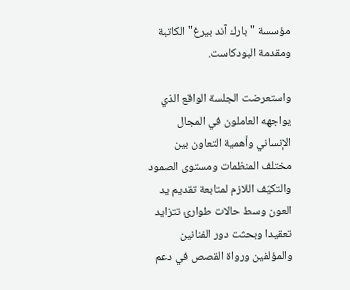مؤسسة "بارك آند بيرغ" الكاتبة ومقدمة البودكاست.

واستعرضت الجلسة الواقع الذي يواجهه العاملون في المجال الإنساني وأهمية التعاون بين مختلف المنظمات ومستوى الصمود والتكيّف اللازم لمتابعة تقديم يد العون وسط حالات طوارئ تتزايد تعقيدا وبحثت دور الفنانين والمؤلفين ورواة القصص في دعم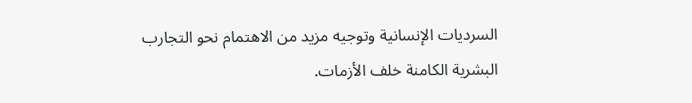السرديات الإنسانية وتوجيه مزيد من الاهتمام نحو التجارب البشرية الكامنة خلف الأزمات.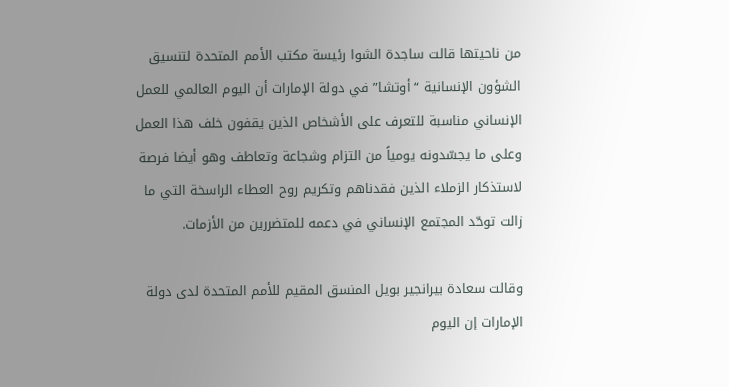من ناحيتها قالت ساجدة الشوا رئيسة مكتب الأمم المتحدة لتنسيق الشؤون الإنسانية “أوتشا” في دولة الإمارات أن اليوم العالمي للعمل الإنساني مناسبة للتعرف على الأشخاص الذين يقفون خلف هذا العمل وعلى ما يجسّدونه يومياً من التزام وشجاعة وتعاطف وهو أيضا فرصة لاستذكار الزملاء الذين فقدناهم وتكريم روح العطاء الراسخة التي ما زالت توحّد المجتمع الإنساني في دعمه للمتضررين من الأزمات.

وقالت سعادة بيرانجير بويل المنسق المقيم للأمم المتحدة لدى دولة الإمارات إن اليوم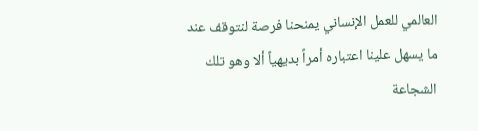العالمي للعمل الإنساني يمنحنا فرصة لنتوقف عند ما يسهل علينا اعتباره أمراً بديهياً ألا وهو تلك الشجاعة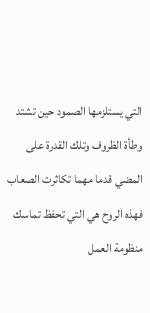التي يستلزمها الصمود حين تشتد وطأة الظروف وتلك القدرة على المضي قدما مهما تكاثرت الصعاب فهذه الروح هي التي تحفظ تماسك منظومة العمل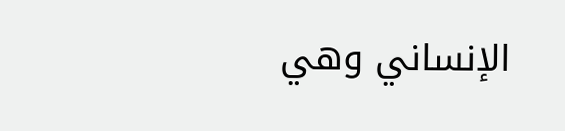الإنساني وهي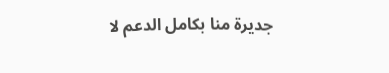جديرة منا بكامل الدعم لا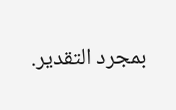بمجرد التقدير.